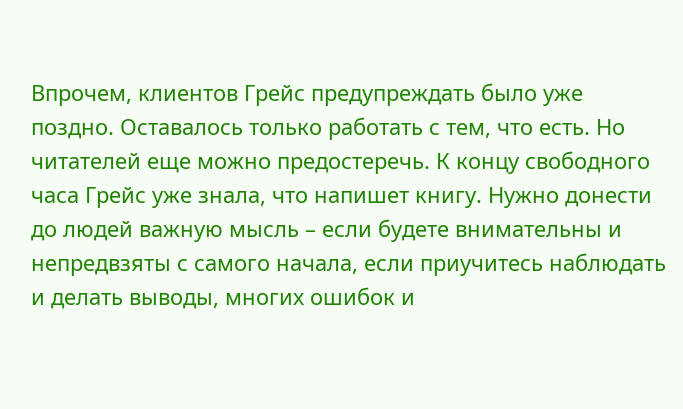Впрочем, клиентов Грейс предупреждать было уже поздно. Оставалось только работать с тем, что есть. Но читателей еще можно предостеречь. К концу свободного часа Грейс уже знала, что напишет книгу. Нужно донести до людей важную мысль – если будете внимательны и непредвзяты с самого начала, если приучитесь наблюдать и делать выводы, многих ошибок и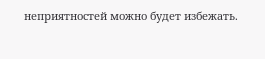неприятностей можно будет избежать.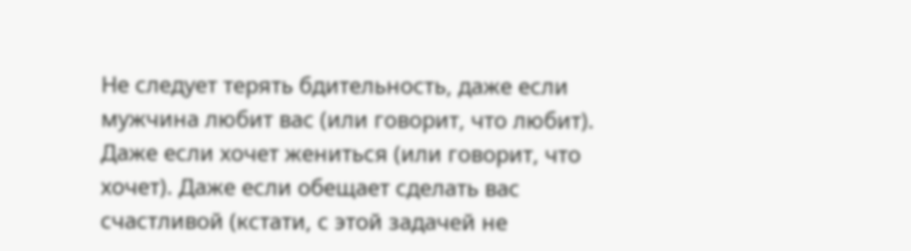Не следует терять бдительность, даже если мужчина любит вас (или говорит, что любит). Даже если хочет жениться (или говорит, что хочет). Даже если обещает сделать вас счастливой (кстати, с этой задачей не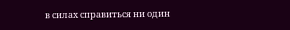в силах справиться ни один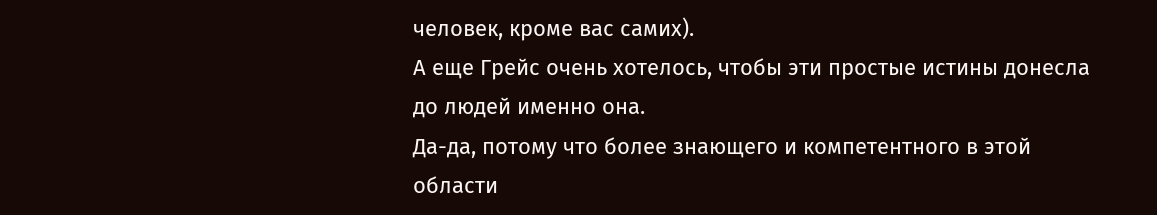человек, кроме вас самих).
А еще Грейс очень хотелось, чтобы эти простые истины донесла до людей именно она.
Да-да, потому что более знающего и компетентного в этой области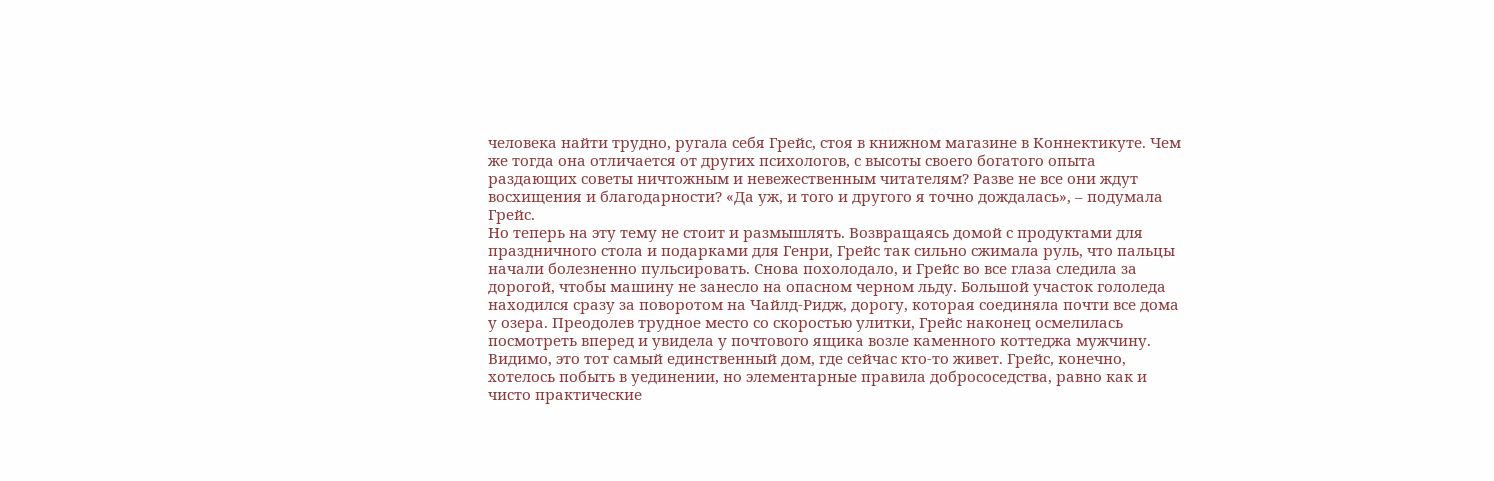человека найти трудно, ругала себя Грейс, стоя в книжном магазине в Коннектикуте. Чем же тогда она отличается от других психологов, с высоты своего богатого опыта раздающих советы ничтожным и невежественным читателям? Разве не все они ждут восхищения и благодарности? «Да уж, и того и другого я точно дождалась», – подумала Грейс.
Но теперь на эту тему не стоит и размышлять. Возвращаясь домой с продуктами для праздничного стола и подарками для Генри, Грейс так сильно сжимала руль, что пальцы начали болезненно пульсировать. Снова похолодало, и Грейс во все глаза следила за дорогой, чтобы машину не занесло на опасном черном льду. Большой участок гололеда находился сразу за поворотом на Чайлд-Ридж, дорогу, которая соединяла почти все дома у озера. Преодолев трудное место со скоростью улитки, Грейс наконец осмелилась посмотреть вперед и увидела у почтового ящика возле каменного коттеджа мужчину. Видимо, это тот самый единственный дом, где сейчас кто-то живет. Грейс, конечно, хотелось побыть в уединении, но элементарные правила добрососедства, равно как и чисто практические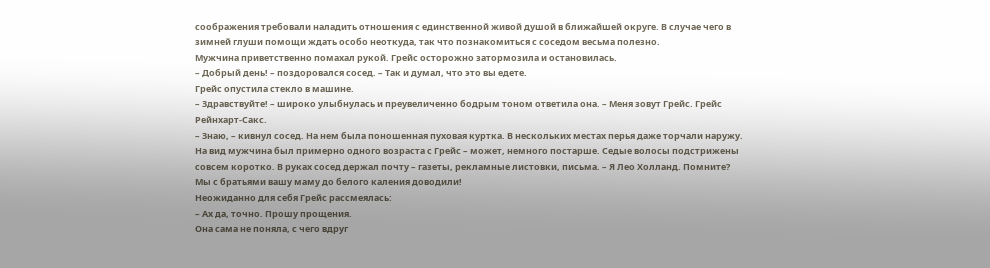соображения требовали наладить отношения с единственной живой душой в ближайшей округе. В случае чего в зимней глуши помощи ждать особо неоткуда, так что познакомиться с соседом весьма полезно.
Мужчина приветственно помахал рукой. Грейс осторожно затормозила и остановилась.
– Добрый день! – поздоровался сосед. – Так и думал, что это вы едете.
Грейс опустила стекло в машине.
– Здравствуйте! – широко улыбнулась и преувеличенно бодрым тоном ответила она. – Меня зовут Грейс. Грейс Рейнхарт-Сакс.
– Знаю, – кивнул сосед. На нем была поношенная пуховая куртка. В нескольких местах перья даже торчали наружу. На вид мужчина был примерно одного возраста с Грейс – может, немного постарше. Седые волосы подстрижены совсем коротко. В руках сосед держал почту – газеты, рекламные листовки, письма. – Я Лео Холланд. Помните? Мы с братьями вашу маму до белого каления доводили!
Неожиданно для себя Грейс рассмеялась:
– Ах да, точно. Прошу прощения.
Она сама не поняла, с чего вдруг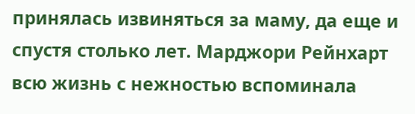принялась извиняться за маму, да еще и спустя столько лет. Марджори Рейнхарт всю жизнь с нежностью вспоминала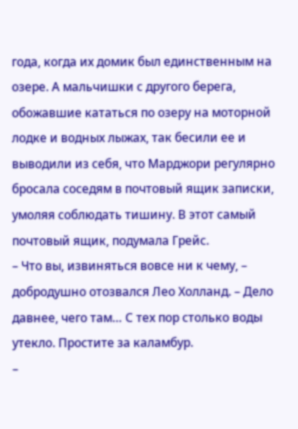года, когда их домик был единственным на озере. А мальчишки с другого берега, обожавшие кататься по озеру на моторной лодке и водных лыжах, так бесили ее и выводили из себя, что Марджори регулярно бросала соседям в почтовый ящик записки, умоляя соблюдать тишину. В этот самый почтовый ящик, подумала Грейс.
– Что вы, извиняться вовсе ни к чему, – добродушно отозвался Лео Холланд. – Дело давнее, чего там… С тех пор столько воды утекло. Простите за каламбур.
–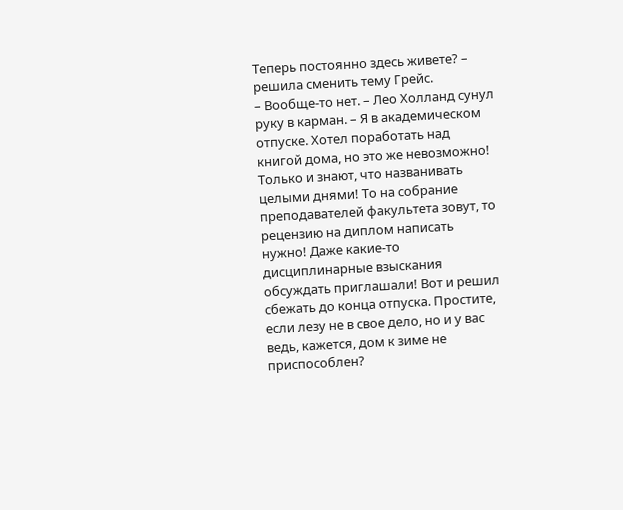Теперь постоянно здесь живете? – решила сменить тему Грейс.
– Вообще-то нет. – Лео Холланд сунул руку в карман. – Я в академическом отпуске. Хотел поработать над книгой дома, но это же невозможно! Только и знают, что названивать целыми днями! То на собрание преподавателей факультета зовут, то рецензию на диплом написать нужно! Даже какие-то дисциплинарные взыскания обсуждать приглашали! Вот и решил сбежать до конца отпуска. Простите, если лезу не в свое дело, но и у вас ведь, кажется, дом к зиме не приспособлен?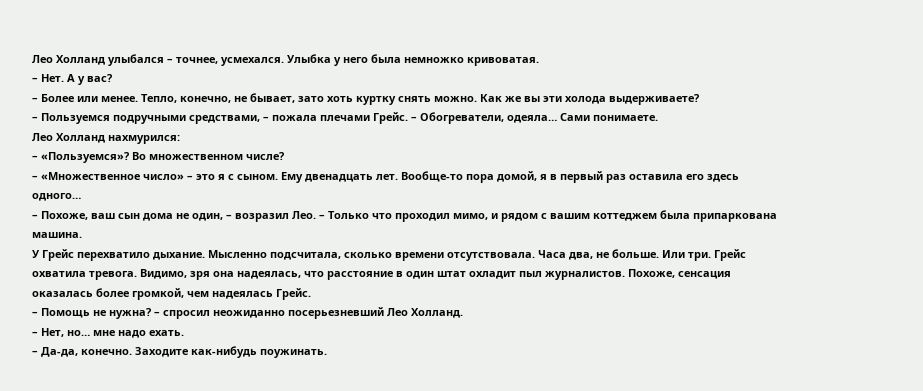Лео Холланд улыбался – точнее, усмехался. Улыбка у него была немножко кривоватая.
– Нет. А у вас?
– Более или менее. Тепло, конечно, не бывает, зато хоть куртку снять можно. Как же вы эти холода выдерживаете?
– Пользуемся подручными средствами, – пожала плечами Грейс. – Обогреватели, одеяла… Сами понимаете.
Лео Холланд нахмурился:
– «Пользуемся»? Во множественном числе?
– «Множественное число» – это я с сыном. Ему двенадцать лет. Вообще-то пора домой, я в первый раз оставила его здесь одного…
– Похоже, ваш сын дома не один, – возразил Лео. – Только что проходил мимо, и рядом с вашим коттеджем была припаркована машина.
У Грейс перехватило дыхание. Мысленно подсчитала, сколько времени отсутствовала. Часа два, не больше. Или три. Грейс охватила тревога. Видимо, зря она надеялась, что расстояние в один штат охладит пыл журналистов. Похоже, сенсация оказалась более громкой, чем надеялась Грейс.
– Помощь не нужна? – спросил неожиданно посерьезневший Лео Холланд.
– Нет, но… мне надо ехать.
– Да-да, конечно. Заходите как-нибудь поужинать.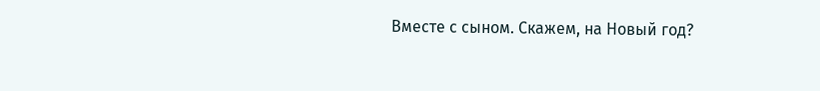Вместе с сыном. Скажем, на Новый год?